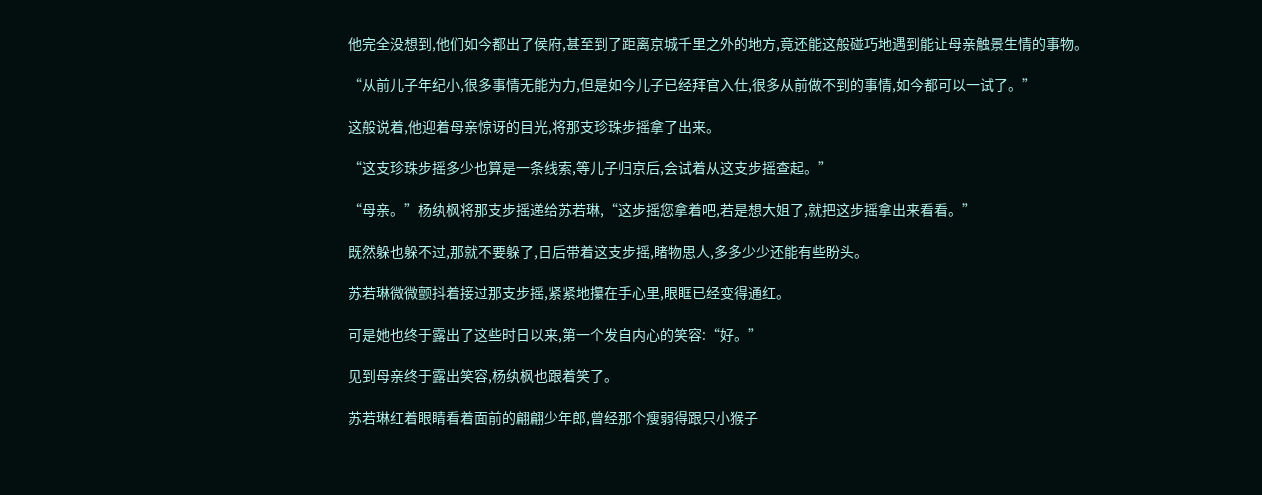他完全没想到,他们如今都出了侯府,甚至到了距离京城千里之外的地方,竟还能这般碰巧地遇到能让母亲触景生情的事物。

“从前儿子年纪小,很多事情无能为力,但是如今儿子已经拜官入仕,很多从前做不到的事情,如今都可以一试了。”

这般说着,他迎着母亲惊讶的目光,将那支珍珠步摇拿了出来。

“这支珍珠步摇多少也算是一条线索,等儿子归京后,会试着从这支步摇查起。”

“母亲。”杨纨枫将那支步摇递给苏若琳,“这步摇您拿着吧,若是想大姐了,就把这步摇拿出来看看。”

既然躲也躲不过,那就不要躲了,日后带着这支步摇,睹物思人,多多少少还能有些盼头。

苏若琳微微颤抖着接过那支步摇,紧紧地攥在手心里,眼眶已经变得通红。

可是她也终于露出了这些时日以来,第一个发自内心的笑容:“好。”

见到母亲终于露出笑容,杨纨枫也跟着笑了。

苏若琳红着眼睛看着面前的翩翩少年郎,曾经那个瘦弱得跟只小猴子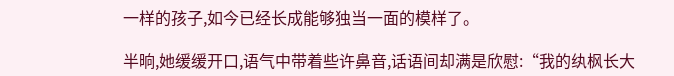一样的孩子,如今已经长成能够独当一面的模样了。

半晌,她缓缓开口,语气中带着些许鼻音,话语间却满是欣慰:“我的纨枫长大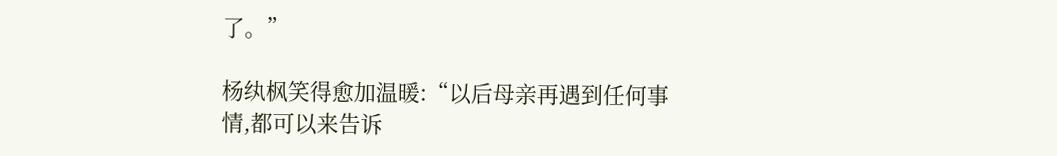了。”

杨纨枫笑得愈加温暖:“以后母亲再遇到任何事情,都可以来告诉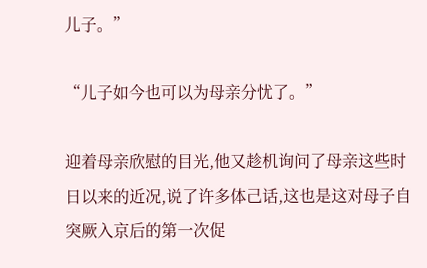儿子。”

“儿子如今也可以为母亲分忧了。”

迎着母亲欣慰的目光,他又趁机询问了母亲这些时日以来的近况,说了许多体己话,这也是这对母子自突厥入京后的第一次促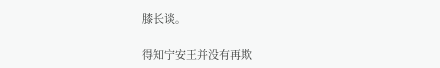膝长谈。

得知宁安王并没有再欺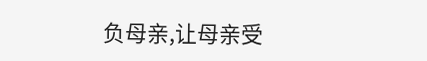负母亲,让母亲受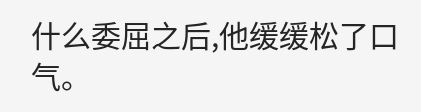什么委屈之后,他缓缓松了口气。